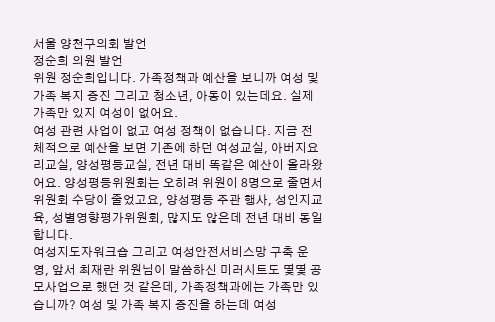서울 양천구의회 발언
정순희 의원 발언
위원 정순희입니다. 가족정책과 예산을 보니까 여성 및 가족 복지 증진 그리고 청소년, 아동이 있는데요. 실제 가족만 있지 여성이 없어요.
여성 관련 사업이 없고 여성 정책이 없습니다. 지금 전체적으로 예산을 보면 기존에 하던 여성교실, 아버지요리교실, 양성평등교실, 전년 대비 똑같은 예산이 올라왔어요. 양성평등위원회는 오히려 위원이 8명으로 줄면서 위원회 수당이 줄었고요, 양성평등 주관 행사, 성인지교육, 성별영향평가위원회, 많지도 않은데 전년 대비 동일합니다.
여성지도자워크숍 그리고 여성안전서비스망 구축 운영, 앞서 최재란 위원님이 말씀하신 미러시트도 몇몇 공모사업으로 했던 것 같은데, 가족정책과에는 가족만 있습니까? 여성 및 가족 복지 증진을 하는데 여성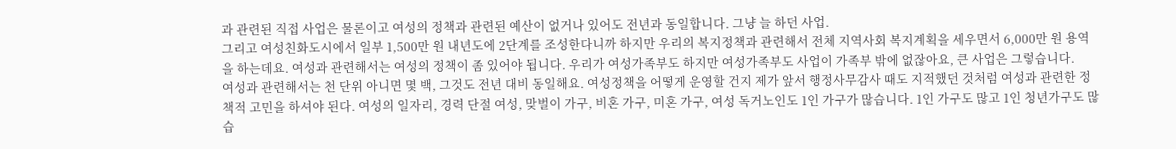과 관련된 직접 사업은 물론이고 여성의 정책과 관련된 예산이 없거나 있어도 전년과 동일합니다. 그냥 늘 하던 사업.
그리고 여성친화도시에서 일부 1,500만 원 내년도에 2단계를 조성한다니까 하지만 우리의 복지정책과 관련해서 전체 지역사회 복지계획을 세우면서 6,000만 원 용역을 하는데요. 여성과 관련해서는 여성의 정책이 좀 있어야 됩니다. 우리가 여성가족부도 하지만 여성가족부도 사업이 가족부 밖에 없잖아요, 큰 사업은 그렇습니다.
여성과 관련해서는 천 단위 아니면 몇 백, 그것도 전년 대비 동일해요. 여성정책을 어떻게 운영할 건지 제가 앞서 행정사무감사 때도 지적했던 것처럼 여성과 관련한 정책적 고민을 하셔야 된다. 여성의 일자리, 경력 단절 여성, 맞벌이 가구, 비혼 가구, 미혼 가구, 여성 독거노인도 1인 가구가 많습니다. 1인 가구도 많고 1인 청년가구도 많습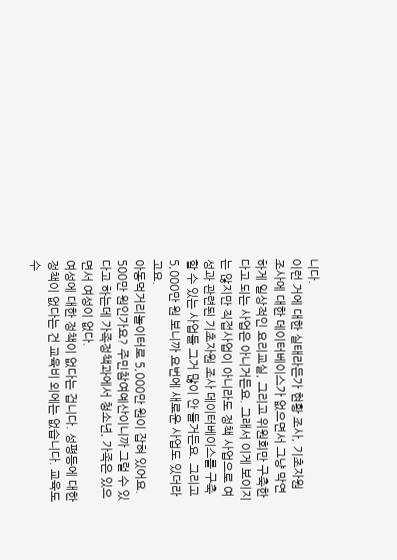니다.
이런 거에 대한 실태라든가 현황 조사, 기초자원 조사에 대한 데이터베이스가 없으면서 그냥 막연하게 일상적인 요리교실, 그리고 위원회만 구축한다고 되는 사업은 아니거든요. 그래서 이게 보이지는 않지만 직접사업이 아니라도 정책 사업으로 여성과 관련된 기초자원 조사 데이터베이스를 구축할 수 있는 사업들 그거 많이 안 들거든요. 그리고 5,000만 원 보니까 요번에 새로운 사업도 있더라고요.
아동먹거리놀이터로 5,000만 원이 잡혀 있어요. 500만 원인가요? 주민참여예산이니까 그럴 수 있다고 하는데 가족정책과에서 청소년, 가족은 있으면서 여성이 없다.
여성에 대한 정책이 없다는 겁니다. 성평등에 대한 정책이 없다는 건 교육비 외에는 없습니다. 교육도 수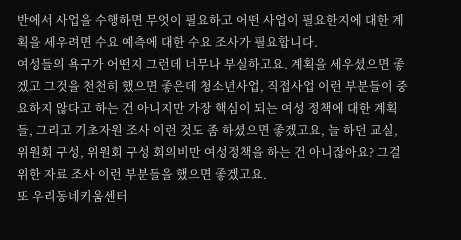반에서 사업을 수행하면 무엇이 필요하고 어떤 사업이 필요한지에 대한 계획을 세우려면 수요 예측에 대한 수요 조사가 필요합니다.
여성들의 욕구가 어떤지 그런데 너무나 부실하고요. 계획을 세우셨으면 좋겠고 그것을 천천히 했으면 좋은데 청소년사업, 직접사업 이런 부분들이 중요하지 않다고 하는 건 아니지만 가장 핵심이 되는 여성 정책에 대한 계획들, 그리고 기초자원 조사 이런 것도 좀 하셨으면 좋겠고요, 늘 하던 교실, 위원회 구성, 위원회 구성 회의비만 여성정책을 하는 건 아니잖아요? 그걸 위한 자료 조사 이런 부분들을 했으면 좋겠고요.
또 우리동네키움센터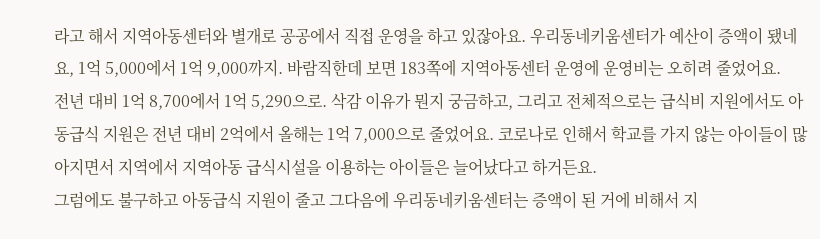라고 해서 지역아동센터와 별개로 공공에서 직접 운영을 하고 있잖아요. 우리동네키움센터가 예산이 증액이 됐네요, 1억 5,000에서 1억 9,000까지. 바람직한데 보면 183쪽에 지역아동센터 운영에 운영비는 오히려 줄었어요.
전년 대비 1억 8,700에서 1억 5,290으로. 삭감 이유가 뭔지 궁금하고, 그리고 전체적으로는 급식비 지원에서도 아동급식 지원은 전년 대비 2억에서 올해는 1억 7,000으로 줄었어요. 코로나로 인해서 학교를 가지 않는 아이들이 많아지면서 지역에서 지역아동 급식시설을 이용하는 아이들은 늘어났다고 하거든요.
그럼에도 불구하고 아동급식 지원이 줄고 그다음에 우리동네키움센터는 증액이 된 거에 비해서 지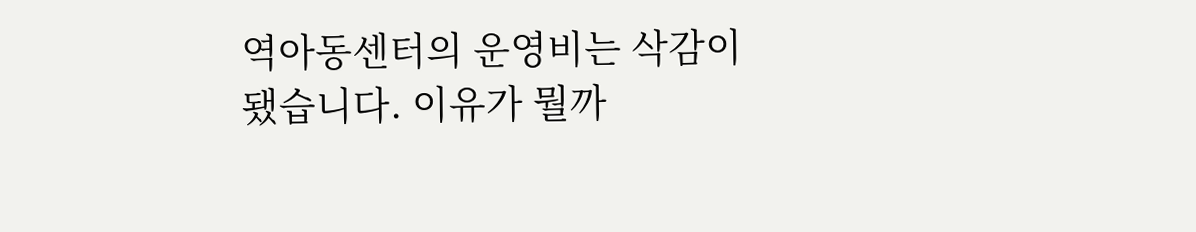역아동센터의 운영비는 삭감이 됐습니다. 이유가 뭘까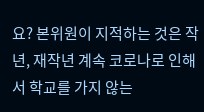요? 본위원이 지적하는 것은 작년, 재작년 계속 코로나로 인해서 학교를 가지 않는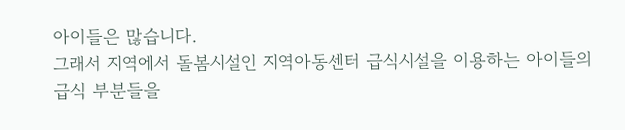아이들은 많습니다.
그래서 지역에서 돌봄시설인 지역아동센터 급식시설을 이용하는 아이들의 급식 부분들을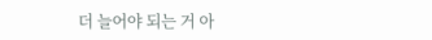더 늘어야 되는 거 아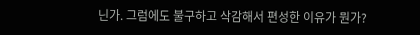닌가. 그럼에도 불구하고 삭감해서 편성한 이유가 뭔가?